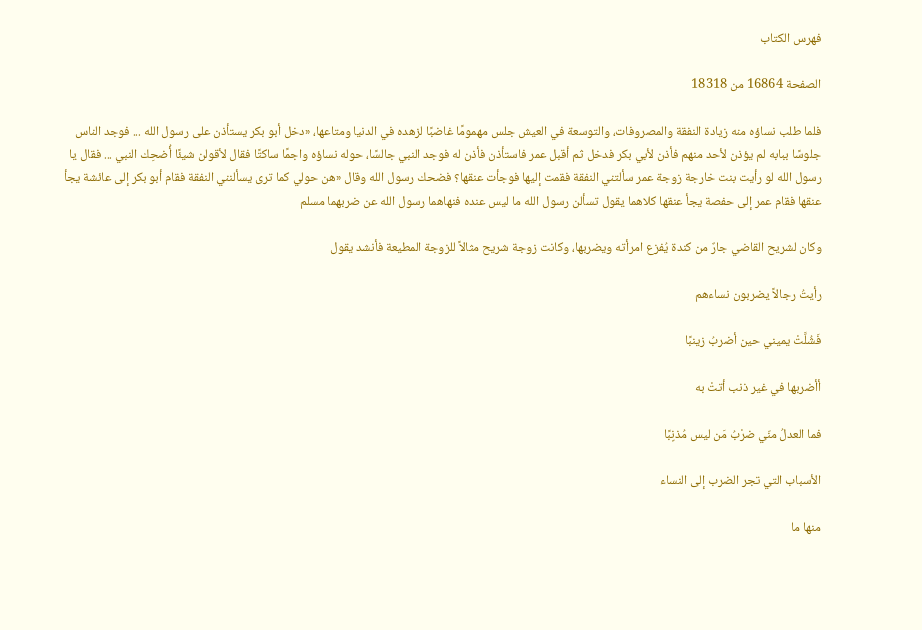فهرس الكتاب

الصفحة 16864 من 18318

فلما طلب نساؤه منه زيادة النفقة والمصروفات، والتوسعة في العيش جلس مهمومًا غاضبًا لزهده في الدنيا ومتاعها، «دخل أبو بكر يستأذن على رسول الله ... فوجد الناس جلوسًا ببابه لم يؤذن لأحد منهم فأذن لأبي بكر فدخل ثم أقبل عمر فاستأذن فأذن له فوجد النبي جالسًا، حوله نساؤه واجمًا ساكتًا فقال لأقولن شيئًا أُضحِك النبي ... فقال يا رسول الله لو رأيت بنت خارجة زوجة عمر سألتني النفقة فقمت إليها فوجأت عنقها؟ فضحك رسول الله وقال «هن حولي كما ترى يسألنني النفقة فقام أبو بكر إلى عائشة يجأ عنقها فقام عمر إلى حفصة يجأ عنقها كلاهما يقول تسألن رسول الله ما ليس عنده فنهاهما رسول الله عن ضربهما مسلم

وكان لشريح القاضي جارٌ من كندة يُفزع امرأته ويضربها، وكانت زوجة شريح مثالاً للزوجة المطيعة فأنشد يقول

رأيتُ رجالاً يضربون نساءهم

فَشُلَّتْ يميني حين أضربُ زينبًا

أأضربها في غير ذنب أتتْ به

فما العدلُ منّي ضرْبُ مَن ليس مُذنٍبًا

الأسباب التي تجر الضرب إلى النساء

منها ما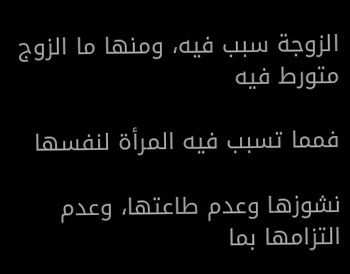الزوجة سبب فيه، ومنها ما الزوج متورط فيه

فمما تسبب فيه المرأة لنفسها

نشوزها وعدم طاعتها، وعدم التزامها بما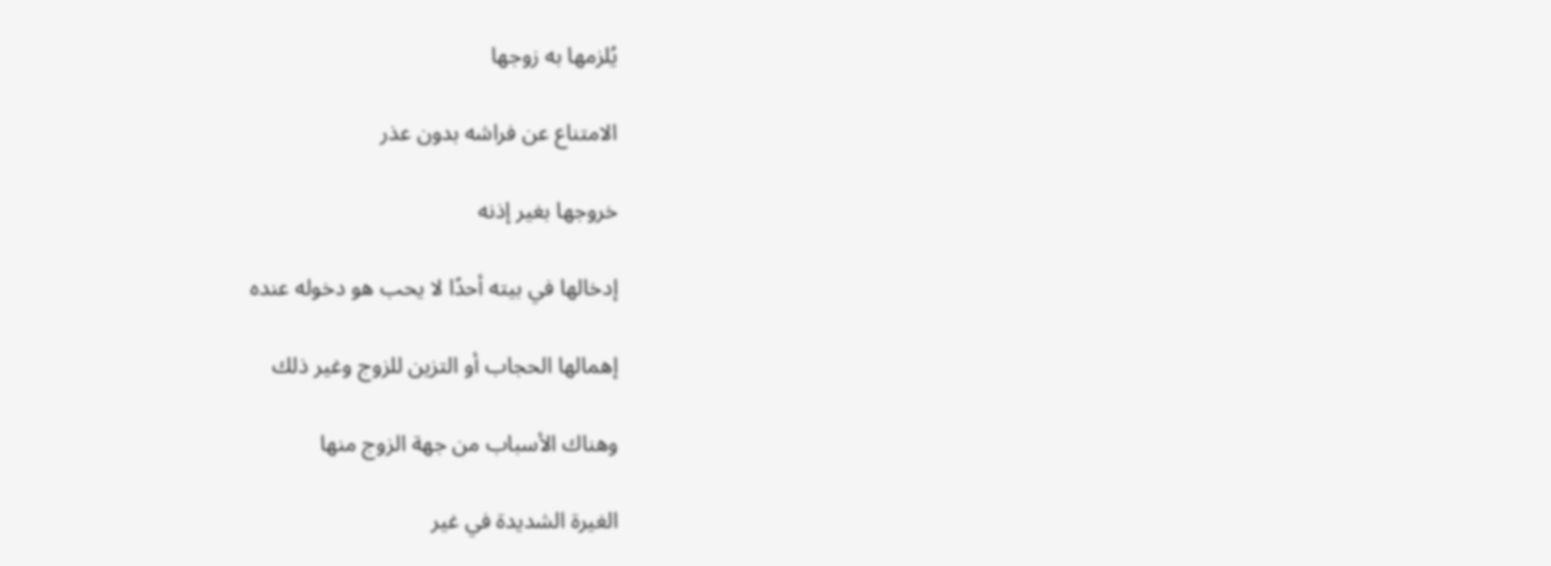يُلزمها به زوجها

الامتناع عن فراشه بدون عذر

خروجها بغير إذنه

إدخالها في بيته أحدًا لا يحب هو دخوله عنده

إهمالها الحجاب أو التزين للزوج وغير ذلك

وهناك الأسباب من جهة الزوج منها

الغيرة الشديدة في غير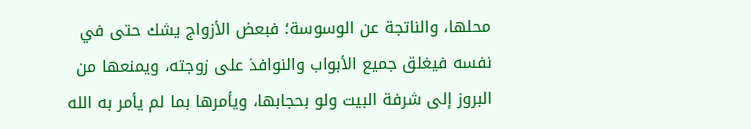محلها، والناتجة عن الوسوسة؛ فبعض الأزواج يشك حتى في نفسه فيغلق جميع الأبواب والنوافذ على زوجته، ويمنعها من البروز إلى شرفة البيت ولو بحجابها، ويأمرها بما لم يأمر به الله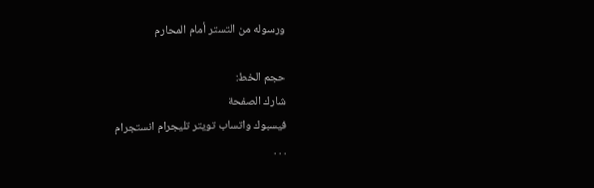ورسوله من التستر أمام المحارم

حجم الخط:
شارك الصفحة
فيسبوك واتساب تويتر تليجرام انستجرام
. . .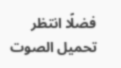فضلًا انتظر تحميل الصوت